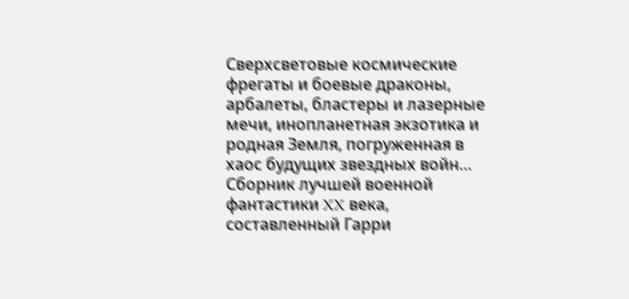Сверхсветовые космические фрегаты и боевые драконы, арбалеты, бластеры и лазерные мечи, инопланетная экзотика и родная Земля, погруженная в хаос будущих звездных войн… Сборник лучшей военной фантастики XX века, составленный Гарри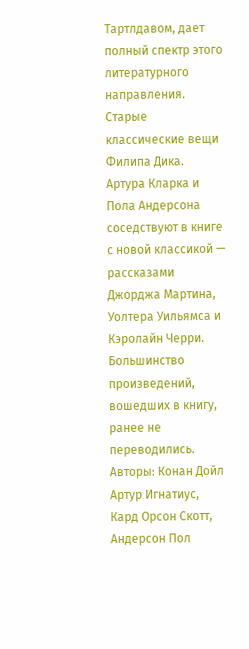Тартлдавом, дает полный спектр этого литературного направления. Старые классические вещи Филипа Дика. Артура Кларка и Пола Андерсона соседствуют в книге с новой классикой — рассказами Джорджа Мартина, Уолтера Уильямса и Кэролайн Черри. Большинство произведений, вошедших в книгу, ранее не переводились.
Авторы: Конан Дойл Артур Игнатиус, Кард Орсон Скотт, Андерсон Пол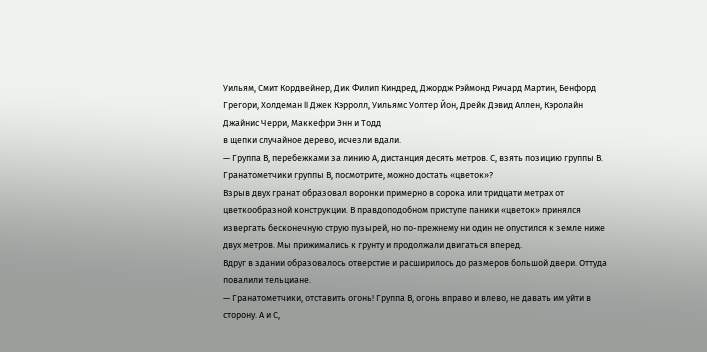Уильям, Смит Кордвейнер, Дик Филип Киндред, Джордж Рэймонд Ричард Мартин, Бенфорд Грегори, Холдеман II Джек Кэрролл, Уильямс Уолтер Йон, Дрейк Дэвид Аллен, Кэролайн Джайнис Черри, Маккефри Энн и Тодд
в щепки случайное дерево, исчезли вдали.
— Группа В, перебежками за линию А, дистанция десять метров. С, взять позицию группы В. Гранатометчики группы В, посмотрите, можно достать «цветок»?
Взрыв двух гранат образовал воронки примерно в сорока или тридцати метрах от цветкообразной конструкции. В правдоподобном приступе паники «цветок» принялся извергать бесконечную струю пузырей, но по-прежнему ни один не опустился к земле ниже двух метров. Мы прижимались к грунту и продолжали двигаться вперед.
Вдруг в здании образовалось отверстие и расширилось до размеров большой двери. Оттуда повалили тельциане.
— Гранатометчики, отставить огонь! Группа В, огонь вправо и влево, не давать им уйти в сторону. А и С,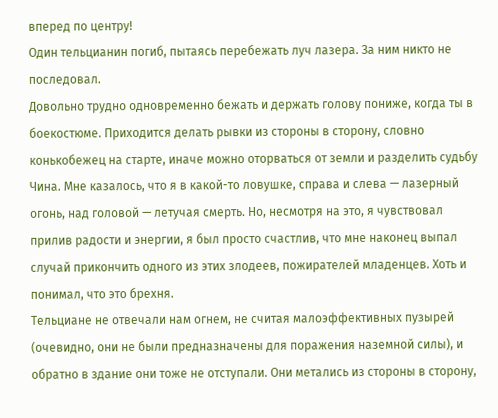вперед по центру!
Один тельцианин погиб, пытаясь перебежать луч лазера. За ним никто не последовал.
Довольно трудно одновременно бежать и держать голову пониже, когда ты в боекостюме. Приходится делать рывки из стороны в сторону, словно конькобежец на старте, иначе можно оторваться от земли и разделить судьбу Чина. Мне казалось, что я в какой-то ловушке, справа и слева — лазерный огонь, над головой — летучая смерть. Но, несмотря на это, я чувствовал прилив радости и энергии, я был просто счастлив, что мне наконец выпал случай прикончить одного из этих злодеев, пожирателей младенцев. Хоть и понимал, что это брехня.
Тельциане не отвечали нам огнем, не считая малоэффективных пузырей (очевидно, они не были предназначены для поражения наземной силы), и обратно в здание они тоже не отступали. Они метались из стороны в сторону,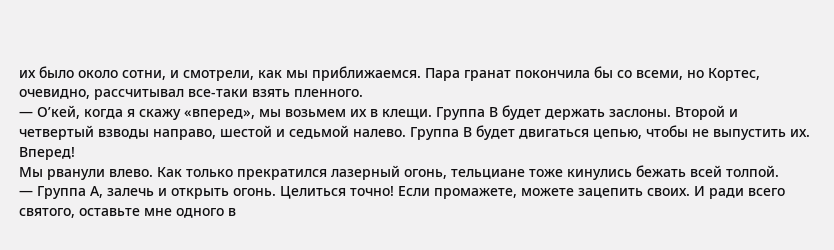их было около сотни, и смотрели, как мы приближаемся. Пара гранат покончила бы со всеми, но Кортес, очевидно, рассчитывал все-таки взять пленного.
— О’кей, когда я скажу «вперед», мы возьмем их в клещи. Группа В будет держать заслоны. Второй и четвертый взводы направо, шестой и седьмой налево. Группа В будет двигаться цепью, чтобы не выпустить их. Вперед!
Мы рванули влево. Как только прекратился лазерный огонь, тельциане тоже кинулись бежать всей толпой.
— Группа А, залечь и открыть огонь. Целиться точно! Если промажете, можете зацепить своих. И ради всего святого, оставьте мне одного в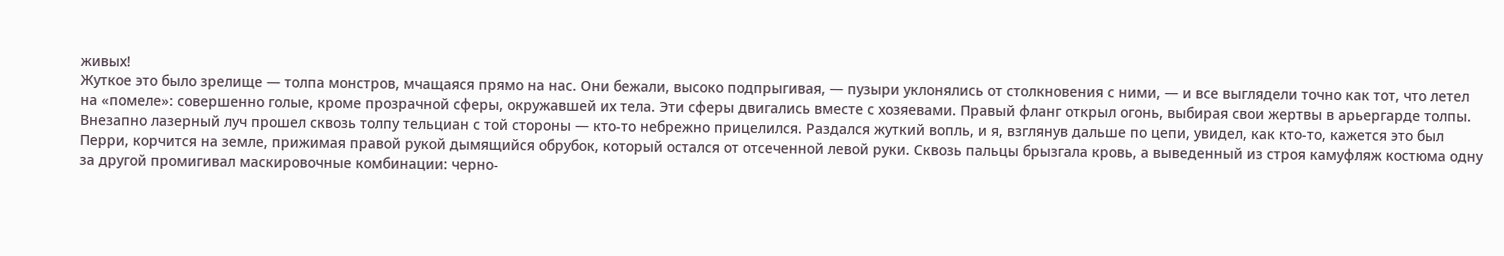живых!
Жуткое это было зрелище — толпа монстров, мчащаяся прямо на нас. Они бежали, высоко подпрыгивая, — пузыри уклонялись от столкновения с ними, — и все выглядели точно как тот, что летел на «помеле»: совершенно голые, кроме прозрачной сферы, окружавшей их тела. Эти сферы двигались вместе с хозяевами. Правый фланг открыл огонь, выбирая свои жертвы в арьергарде толпы.
Внезапно лазерный луч прошел сквозь толпу тельциан с той стороны — кто-то небрежно прицелился. Раздался жуткий вопль, и я, взглянув дальше по цепи, увидел, как кто-то, кажется это был Перри, корчится на земле, прижимая правой рукой дымящийся обрубок, который остался от отсеченной левой руки. Сквозь пальцы брызгала кровь, а выведенный из строя камуфляж костюма одну за другой промигивал маскировочные комбинации: черно-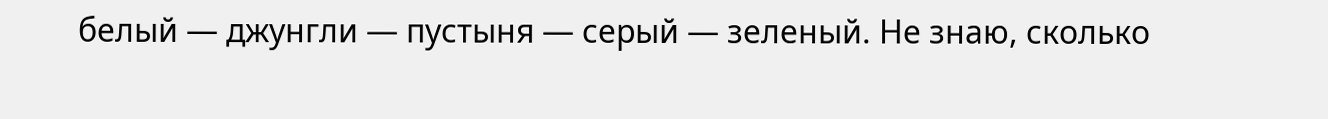белый — джунгли — пустыня — серый — зеленый. Не знаю, сколько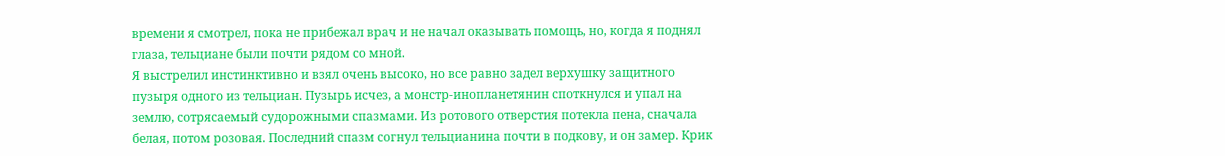времени я смотрел, пока не прибежал врач и не начал оказывать помощь, но, когда я поднял глаза, тельциане были почти рядом со мной.
Я выстрелил инстинктивно и взял очень высоко, но все равно задел верхушку защитного пузыря одного из тельциан. Пузырь исчез, а монстр-инопланетянин споткнулся и упал на землю, сотрясаемый судорожными спазмами. Из ротового отверстия потекла пена, сначала белая, потом розовая. Последний спазм согнул тельцианина почти в подкову, и он замер. Крик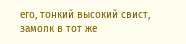его, тонкий высокий свист, замолк в тот же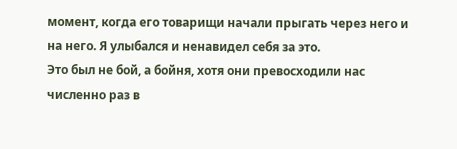момент, когда его товарищи начали прыгать через него и на него. Я улыбался и ненавидел себя за это.
Это был не бой, а бойня, хотя они превосходили нас численно раз в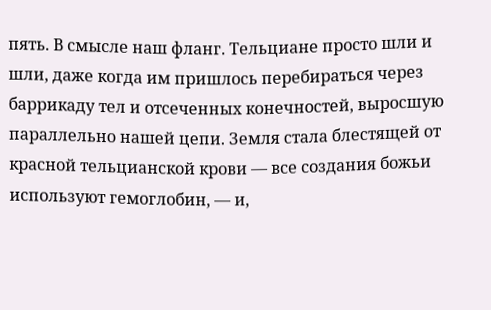пять. В смысле наш фланг. Тельциане просто шли и шли, даже когда им пришлось перебираться через баррикаду тел и отсеченных конечностей, выросшую параллельно нашей цепи. Земля стала блестящей от красной тельцианской крови — все создания божьи используют гемоглобин, — и,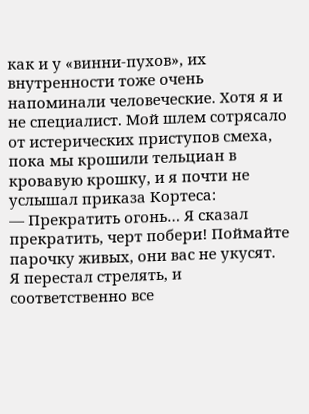как и у «винни-пухов», их внутренности тоже очень напоминали человеческие. Хотя я и не специалист. Мой шлем сотрясало от истерических приступов смеха, пока мы крошили тельциан в кровавую крошку, и я почти не услышал приказа Кортеса:
— Прекратить огонь… Я сказал прекратить, черт побери! Поймайте парочку живых, они вас не укусят.
Я перестал стрелять, и соответственно все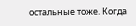остальные тоже. Когда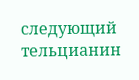следующий тельцианин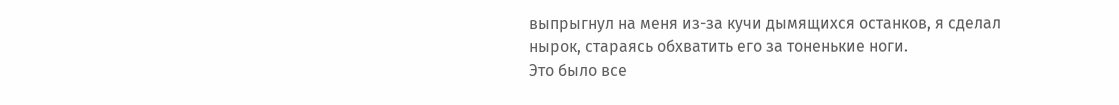выпрыгнул на меня из-за кучи дымящихся останков, я сделал нырок, стараясь обхватить его за тоненькие ноги.
Это было все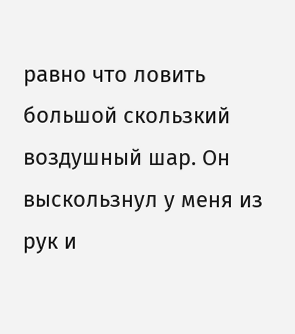равно что ловить большой скользкий воздушный шар. Он выскользнул у меня из рук и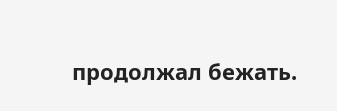продолжал бежать.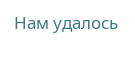Нам удалось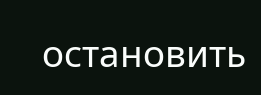остановить